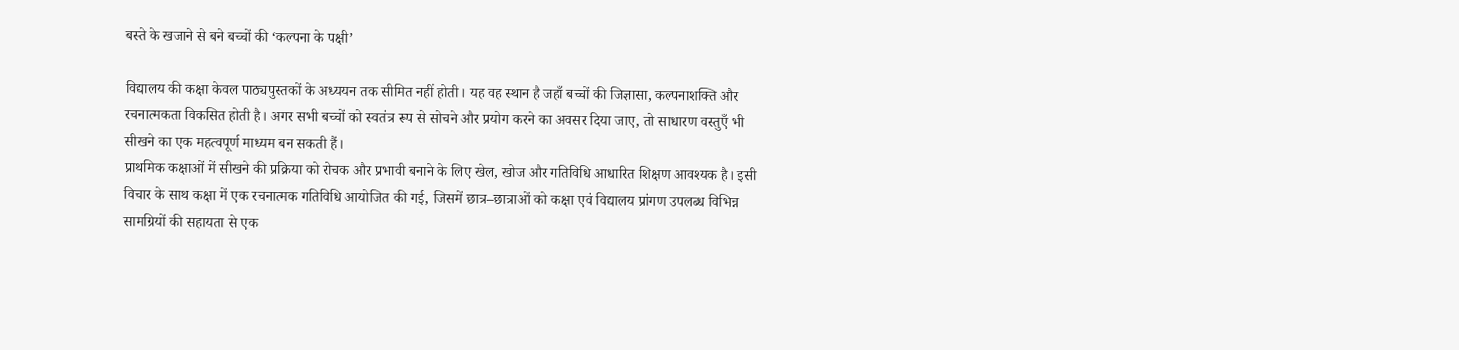बस्ते के खजाने से बने बच्चों की ‘कल्पना के पक्षी’

विद्यालय की कक्षा केवल पाठ्यपुस्तकों के अध्ययन तक सीमित नहीं होती। यह वह स्थान है जहाँ बच्चों की जिज्ञासा, कल्पनाशक्ति और रचनात्मकता विकसित होती है। अगर सभी बच्चों को स्वतंत्र रूप से सोचने और प्रयोग करने का अवसर दिया जाए, तो साधारण वस्तुएँ भी सीखने का एक महत्वपूर्ण माध्यम बन सकती हैं।
प्राथमिक कक्षाओं में सीखने की प्रक्रिया को रोचक और प्रभावी बनाने के लिए खेल, खोज और गतिविधि आधारित शिक्षण आवश्यक है। इसी विचार के साथ कक्षा में एक रचनात्मक गतिविधि आयोजित की गई, जिसमें छात्र–छात्राओं को कक्षा एवं विद्यालय प्रांगण उपलब्ध विभिन्न सामग्रियों की सहायता से एक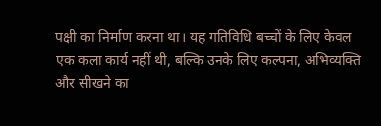पक्षी का निर्माण करना था। यह गतिविधि बच्चों के लिए केवल एक कला कार्य नहीं थी, बल्कि उनके लिए कल्पना, अभिव्यक्ति और सीखने का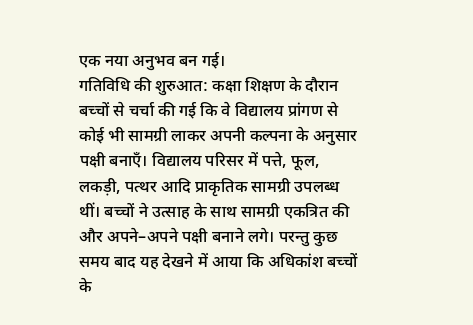एक नया अनुभव बन गई।
गतिविधि की शुरुआत: कक्षा शिक्षण के दौरान बच्चों से चर्चा की गई कि वे विद्यालय प्रांगण से कोई भी सामग्री लाकर अपनी कल्पना के अनुसार पक्षी बनाएँ। विद्यालय परिसर में पत्ते, फूल, लकड़ी, पत्थर आदि प्राकृतिक सामग्री उपलब्ध थीं। बच्चों ने उत्साह के साथ सामग्री एकत्रित की और अपने–अपने पक्षी बनाने लगे। परन्तु कुछ समय बाद यह देखने में आया कि अधिकांश बच्चों के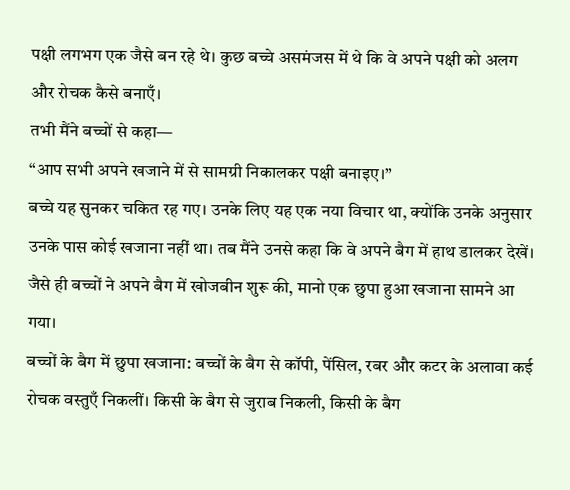पक्षी लगभग एक जैसे बन रहे थे। कुछ बच्चे असमंजस में थे कि वे अपने पक्षी को अलग और रोचक कैसे बनाएँ।
तभी मैंने बच्चों से कहा—
“आप सभी अपने खजाने में से सामग्री निकालकर पक्षी बनाइए।”
बच्चे यह सुनकर चकित रह गए। उनके लिए यह एक नया विचार था, क्योंकि उनके अनुसार उनके पास कोई खजाना नहीं था। तब मैंने उनसे कहा कि वे अपने बैग में हाथ डालकर देखें।
जैसे ही बच्चों ने अपने बैग में खोजबीन शुरू की, मानो एक छुपा हुआ खजाना सामने आ गया।
बच्चों के बैग में छुपा खजाना: बच्चों के बैग से कॉपी, पेंसिल, रबर और कटर के अलावा कई रोचक वस्तुएँ निकलीं। किसी के बैग से जुराब निकली, किसी के बैग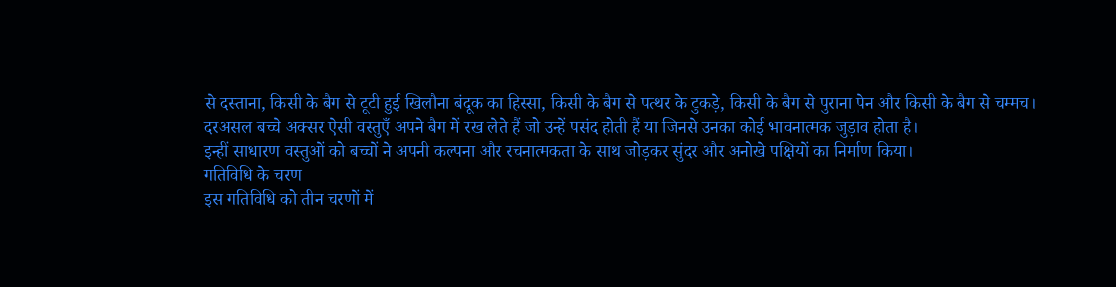से दस्ताना, किसी के बैग से टूटी हुई खिलौना बंदूक का हिस्सा, किसी के बैग से पत्थर के टुकड़े, किसी के बैग से पुराना पेन और किसी के बैग से चम्मच।
दरअसल बच्चे अक्सर ऐसी वस्तुएँ अपने बैग में रख लेते हैं जो उन्हें पसंद होती हैं या जिनसे उनका कोई भावनात्मक जुड़ाव होता है।
इन्हीं साधारण वस्तुओं को बच्चों ने अपनी कल्पना और रचनात्मकता के साथ जोड़कर सुंदर और अनोखे पक्षियों का निर्माण किया।
गतिविधि के चरण
इस गतिविधि को तीन चरणों में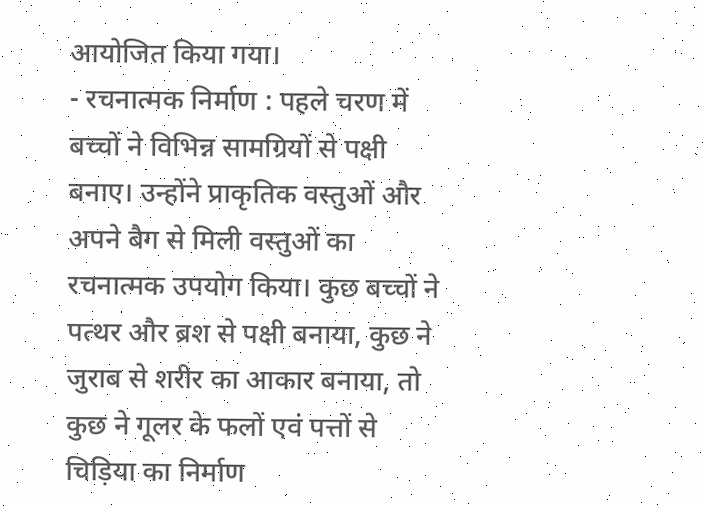आयोजित किया गया।
- रचनात्मक निर्माण : पहले चरण में बच्चों ने विभिन्न सामग्रियों से पक्षी बनाए। उन्होंने प्राकृतिक वस्तुओं और अपने बैग से मिली वस्तुओं का रचनात्मक उपयोग किया। कुछ बच्चों ने पत्थर और ब्रश से पक्षी बनाया, कुछ ने जुराब से शरीर का आकार बनाया, तो कुछ ने गूलर के फलों एवं पत्तों से चिड़िया का निर्माण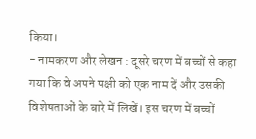किया।
- नामकरण और लेखन : दूसरे चरण में बच्चों से कहा गया कि वे अपने पक्षी को एक नाम दें और उसकी विशेषताओं के बारे में लिखें। इस चरण में बच्चों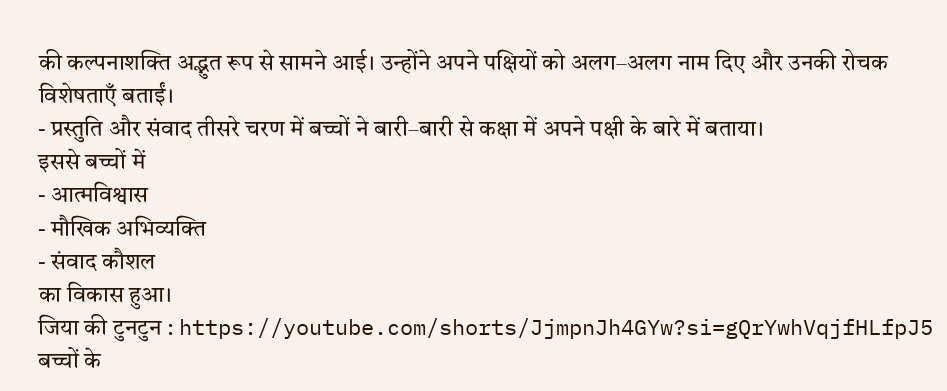की कल्पनाशक्ति अद्भुत रूप से सामने आई। उन्होंने अपने पक्षियों को अलग–अलग नाम दिए और उनकी रोचक विशेषताएँ बताईं।
- प्रस्तुति और संवाद तीसरे चरण में बच्चों ने बारी–बारी से कक्षा में अपने पक्षी के बारे में बताया।
इससे बच्चों में
- आत्मविश्वास
- मौखिक अभिव्यक्ति
- संवाद कौशल
का विकास हुआ।
जिया की टुनटुन : https://youtube.com/shorts/JjmpnJh4GYw?si=gQrYwhVqjfHLfpJ5
बच्चों के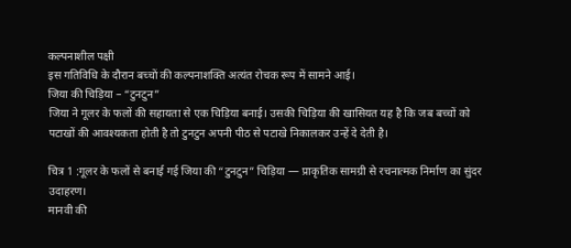कल्पनाशील पक्षी
इस गतिविधि के दौरान बच्चों की कल्पनाशक्ति अत्यंत रोचक रूप में सामने आई।
जिया की चिड़िया – “टुनटुन”
जिया ने गूलर के फलों की सहायता से एक चिड़िया बनाई। उसकी चिड़िया की खासियत यह है कि जब बच्चों को पटाखों की आवश्यकता होती है तो टुनटुन अपनी पीठ से पटाखे निकालकर उन्हें दे देती है।

चित्र 1 :गूलर के फलों से बनाई गई जिया की “टुनटुन” चिड़िया — प्राकृतिक सामग्री से रचनात्मक निर्माण का सुंदर उदाहरण।
मानवी की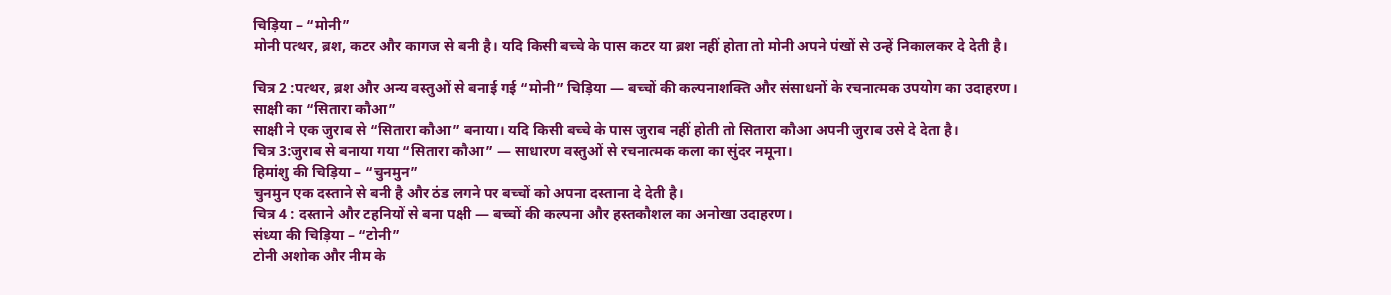चिड़िया – “मोनी”
मोनी पत्थर, ब्रश, कटर और कागज से बनी है। यदि किसी बच्चे के पास कटर या ब्रश नहीं होता तो मोनी अपने पंखों से उन्हें निकालकर दे देती है।

चित्र 2 :पत्थर, ब्रश और अन्य वस्तुओं से बनाई गई “मोनी” चिड़िया — बच्चों की कल्पनाशक्ति और संसाधनों के रचनात्मक उपयोग का उदाहरण।
साक्षी का “सितारा कौआ”
साक्षी ने एक जुराब से “सितारा कौआ” बनाया। यदि किसी बच्चे के पास जुराब नहीं होती तो सितारा कौआ अपनी जुराब उसे दे देता है।
चित्र 3:जुराब से बनाया गया “सितारा कौआ” — साधारण वस्तुओं से रचनात्मक कला का सुंदर नमूना।
हिमांशु की चिड़िया – “चुनमुन”
चुनमुन एक दस्ताने से बनी है और ठंड लगने पर बच्चों को अपना दस्ताना दे देती है।
चित्र 4 : दस्ताने और टहनियों से बना पक्षी — बच्चों की कल्पना और हस्तकौशल का अनोखा उदाहरण।
संध्या की चिड़िया – “टोनी”
टोनी अशोक और नीम के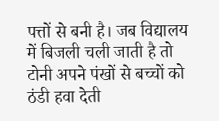पत्तों से बनी है। जब विद्यालय में बिजली चली जाती है तो टोनी अपने पंखों से बच्चों को ठंडी हवा देती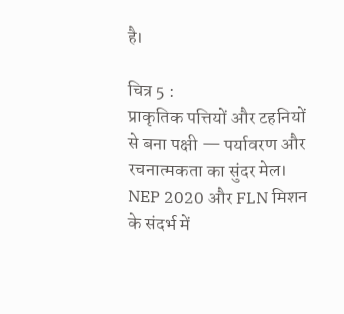है।

चित्र 5 :
प्राकृतिक पत्तियों और टहनियों से बना पक्षी — पर्यावरण और रचनात्मकता का सुंदर मेल।
NEP 2020 और FLN मिशन के संदर्भ में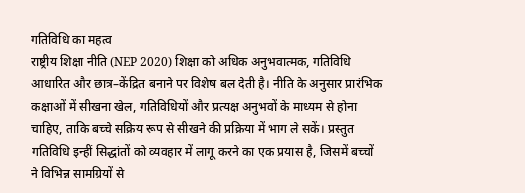गतिविधि का महत्व
राष्ट्रीय शिक्षा नीति (NEP 2020) शिक्षा को अधिक अनुभवात्मक, गतिविधि आधारित और छात्र–केंद्रित बनाने पर विशेष बल देती है। नीति के अनुसार प्रारंभिक कक्षाओं में सीखना खेल, गतिविधियों और प्रत्यक्ष अनुभवों के माध्यम से होना चाहिए, ताकि बच्चे सक्रिय रूप से सीखने की प्रक्रिया में भाग ले सकें। प्रस्तुत गतिविधि इन्हीं सिद्धांतों को व्यवहार में लागू करने का एक प्रयास है, जिसमें बच्चों ने विभिन्न सामग्रियों से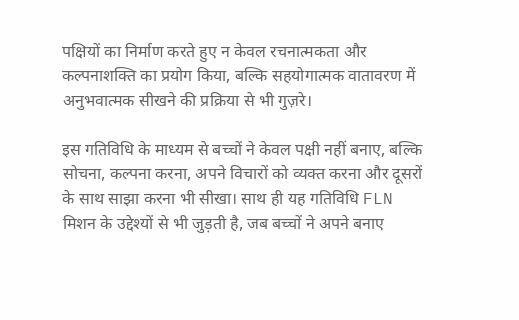पक्षियों का निर्माण करते हुए न केवल रचनात्मकता और कल्पनाशक्ति का प्रयोग किया, बल्कि सहयोगात्मक वातावरण में अनुभवात्मक सीखने की प्रक्रिया से भी गुज़रे।

इस गतिविधि के माध्यम से बच्चों ने केवल पक्षी नहीं बनाए, बल्कि सोचना, कल्पना करना, अपने विचारों को व्यक्त करना और दूसरों के साथ साझा करना भी सीखा। साथ ही यह गतिविधि FLN मिशन के उद्देश्यों से भी जुड़ती है, जब बच्चों ने अपने बनाए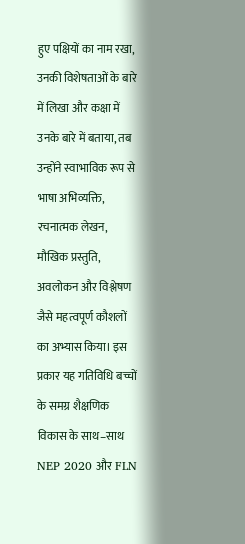हुए पक्षियों का नाम रखा, उनकी विशेषताओं के बारे में लिखा और कक्षा में उनके बारे में बताया, तब उन्होंने स्वाभाविक रूप से भाषा अभिव्यक्ति, रचनात्मक लेखन, मौखिक प्रस्तुति, अवलोकन और विश्लेषण जैसे महत्वपूर्ण कौशलों का अभ्यास किया। इस प्रकार यह गतिविधि बच्चों के समग्र शैक्षणिक विकास के साथ–साथ NEP 2020 और FLN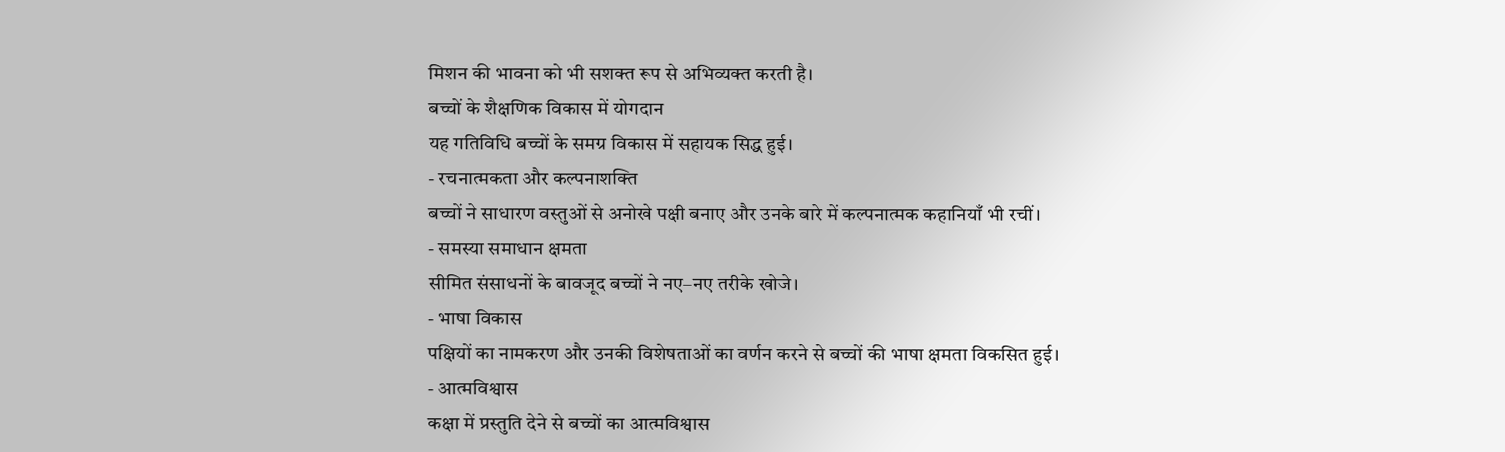मिशन की भावना को भी सशक्त रूप से अभिव्यक्त करती है।
बच्चों के शैक्षणिक विकास में योगदान
यह गतिविधि बच्चों के समग्र विकास में सहायक सिद्ध हुई।
- रचनात्मकता और कल्पनाशक्ति
बच्चों ने साधारण वस्तुओं से अनोखे पक्षी बनाए और उनके बारे में कल्पनात्मक कहानियाँ भी रचीं।
- समस्या समाधान क्षमता
सीमित संसाधनों के बावजूद बच्चों ने नए–नए तरीके खोजे।
- भाषा विकास
पक्षियों का नामकरण और उनकी विशेषताओं का वर्णन करने से बच्चों की भाषा क्षमता विकसित हुई।
- आत्मविश्वास
कक्षा में प्रस्तुति देने से बच्चों का आत्मविश्वास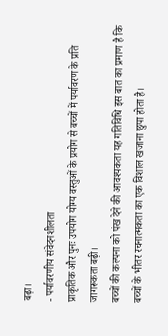बढ़ा।
- पर्यावरणीय संवेदनशीलता
प्राकृतिक और पुनः उपयोग योग्य वस्तुओं के प्रयोग से बच्चों में पर्यावरण के प्रति जागरूकता बढ़ी।
बच्चों की कल्पना को पंख देने की आवश्यकता यह गतिविधि इस बात का प्रमाण है कि बच्चों के भीतर रचनात्मकता का एक विशाल खजाना छुपा होता है।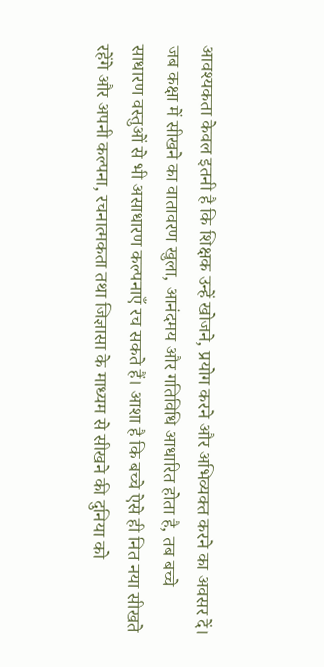आवश्यकता केवल इतनी है कि शिक्षक उन्हें खोजने, प्रयोग करने और अभिव्यक्त करने का अवसर दें। जब कक्षा में सीखने का वातावरण खुला, आनंदमय और गतिविधि आधारित होता है, तब बच्चे साधारण वस्तुओं से भी असाधारण कल्पनाएँ रच सकते हैं। आशा है कि बच्चे ऐसे ही नित नया सीखते रहेंगे और अपनी कल्पना, रचनात्मकता तथा जिज्ञासा के माध्यम से सीखने की दुनिया को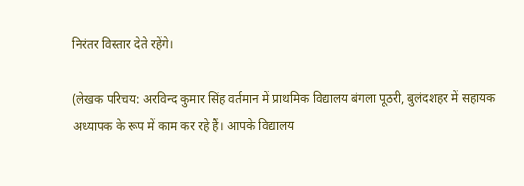निरंतर विस्तार देते रहेंगे।

(लेखक परिचय: अरविन्द कुमार सिंह वर्तमान में प्राथमिक विद्यालय बंगला पूठरी, बुलंदशहर में सहायक अध्यापक के रूप में काम कर रहे हैं। आपके विद्यालय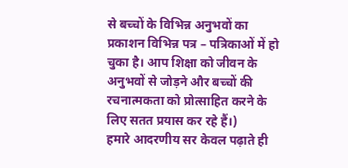से बच्चों के विभिन्न अनुभवों का प्रकाशन विभिन्न पत्र – पत्रिकाओं में हो चुका है। आप शिक्षा को जीवन के अनुभवों से जोड़ने और बच्चों की रचनात्मकता को प्रोत्साहित करने के लिए सतत प्रयास कर रहे हैं।)
हमारे आदरणीय सर केवल पढ़ाते ही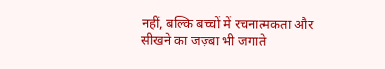नहीं, बल्कि बच्चों में रचनात्मकता और सीखने का जज़्बा भी जगाते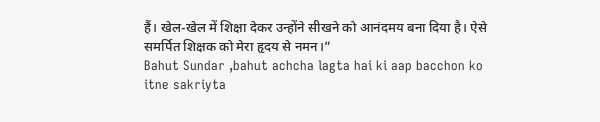हैं। खेल-खेल में शिक्षा देकर उन्होंने सीखने को आनंदमय बना दिया है। ऐसे समर्पित शिक्षक को मेरा हृदय से नमन।”
Bahut Sundar ,bahut achcha lagta hai ki aap bacchon ko itne sakriyta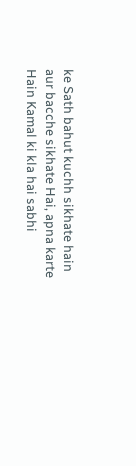ke Sath bahut kuchh sikhate hain aur bacche sikhate Hai, apna karte Hain Kamal ki kla hai sabhi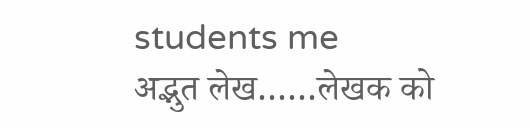students me
अद्भुत लेख……लेखक को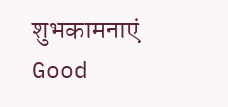शुभकामनाएं
Good